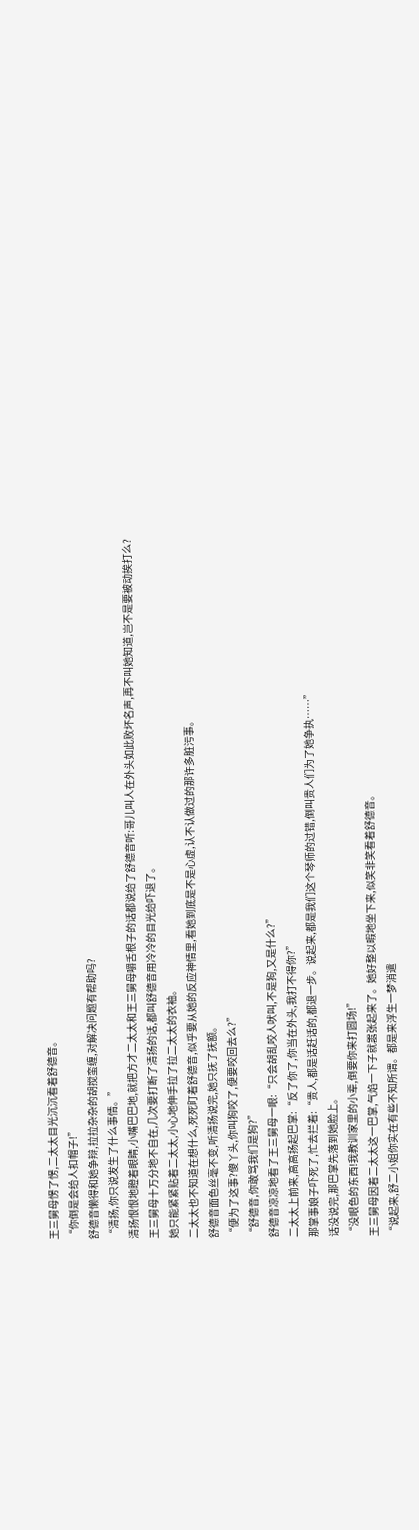王三舅母愣了愣,二太太目光沉沉看着舒德音。
“你倒是会给人扣帽子!”
舒德音懒得和她争辩,拉拉杂杂的胡搅蛮缠,对解决问题有帮助吗?
“清扬,你只说发生了什么事情。”
清扬恨恨地瞪着眼睛,小嘴巴巴地,就把方才二太太和王三舅母嚼舌根子的话都说给了舒德音听:哥儿叫人在外头如此败坏名声,再不叫她知道,岂不是要被动挨打么?
王三舅母十万分地不自在,几次要打断了清扬的话,都叫舒德音用冷冷的目光给吓退了。
她只能紧紧贴着二太太,小心地伸手拉了拉二太太的衣袖。
二太太也不知道在想什么,死死盯着舒德音,似乎要从她的反应神情里,看她到底是不是心虚,认不认做过的那许多脏污事。
舒德音面色丝毫不变,听清扬说完,她只抚了抚额。
“便为了这事?傻丫头,你叫狗咬了,便要咬回去么?”
“舒德音,你敢骂我们是狗?”
舒德音凉凉地看了王三舅母一眼:“只会胡乱咬人吠叫,不是狗,又是什么?”
二太太上前来,高高扬起巴掌:“反了你了,你当在外头,我打不得你?”
那掌事娘子吓死了,忙去拦着:“贵人,都是话赶话的,都退一步。说起来,都是我们这个琴师的过错,倒叫贵人们为了她争执……”
话没说完,那巴掌先落到她脸上。
“没眼色的东西!我教训家里的小辈,倒要你来打圆场!”
王三舅母因着二太太这一巴掌,气焰一下子就嚣张起来了。她好整以暇地坐下来,似笑非笑看着舒德音。
“说起来,舒二小姐你实在有些不知所谓。都是来浮生一梦消遣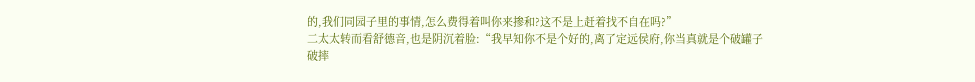的,我们同园子里的事情,怎么费得着叫你来掺和?这不是上赶着找不自在吗?”
二太太转而看舒德音,也是阴沉着脸:“我早知你不是个好的,离了定远侯府,你当真就是个破罐子破摔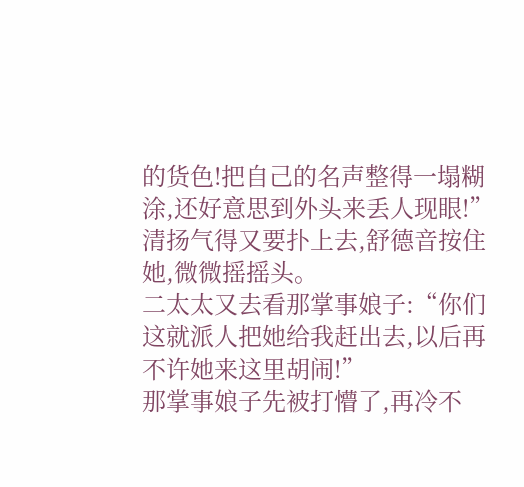的货色!把自己的名声整得一塌糊涂,还好意思到外头来丢人现眼!”
清扬气得又要扑上去,舒德音按住她,微微摇摇头。
二太太又去看那掌事娘子:“你们这就派人把她给我赶出去,以后再不许她来这里胡闹!”
那掌事娘子先被打懵了,再冷不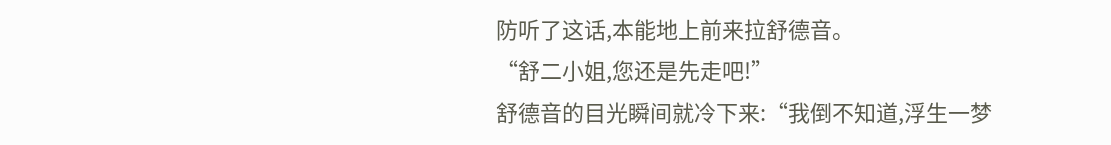防听了这话,本能地上前来拉舒德音。
“舒二小姐,您还是先走吧!”
舒德音的目光瞬间就冷下来:“我倒不知道,浮生一梦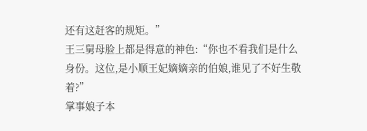还有这赶客的规矩。”
王三舅母脸上都是得意的神色:“你也不看我们是什么身份。这位,是小顺王妃嫡嫡亲的伯娘,谁见了不好生敬着?”
掌事娘子本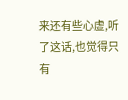来还有些心虚,听了这话,也觉得只有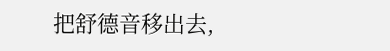把舒德音移出去,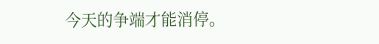今天的争端才能消停。